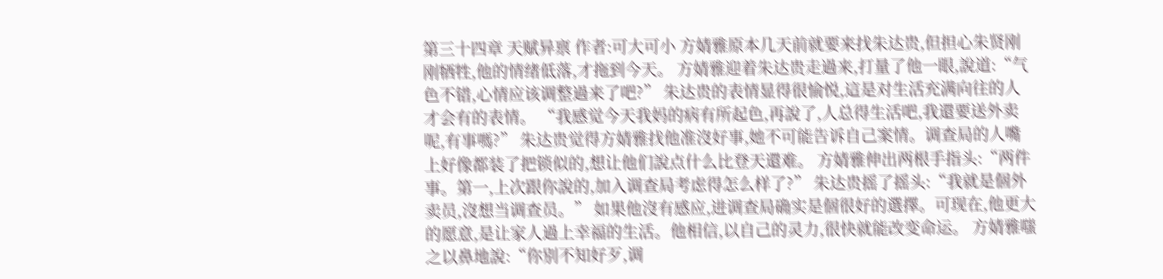第三十四章 天赋异禀 作者:可大可小 方婧雅原本几天前就要来找朱达贵,但担心朱贤刚刚牺牲,他的情绪低落,才拖到今天。 方婧雅迎着朱达贵走過来,打量了他一眼,說道:“气色不错,心情应该调整過来了吧?” 朱达贵的表情显得很愉悦,這是对生活充满向往的人才会有的表情。 “我感觉今天我妈的病有所起色,再說了,人总得生活吧,我還要送外卖呢,有事嗎?” 朱达贵觉得方婧雅找他准沒好事,她不可能告诉自己案情。调查局的人嘴上好像都装了把锁似的,想让他们說点什么比登天還难。 方婧雅伸出两根手指头:“两件事。第一,上次跟你說的,加入调查局考虑得怎么样了?” 朱达贵摇了摇头:“我就是個外卖员,沒想当调查员。” 如果他沒有感应,进调查局确实是個很好的選擇。可现在,他更大的愿意,是让家人過上幸福的生活。他相信,以自己的灵力,很快就能改变命运。 方婧雅嗤之以鼻地說:“你别不知好歹,调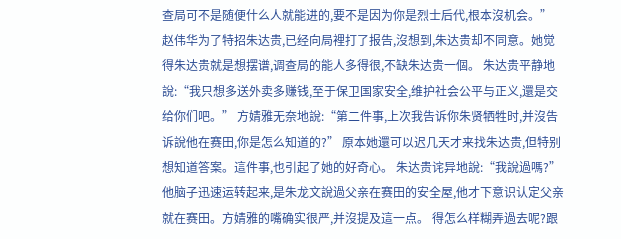查局可不是随便什么人就能进的,要不是因为你是烈士后代,根本沒机会。” 赵伟华为了特招朱达贵,已经向局裡打了报告,沒想到,朱达贵却不同意。她觉得朱达贵就是想摆谱,调查局的能人多得很,不缺朱达贵一個。 朱达贵平静地說:“我只想多送外卖多赚钱,至于保卫国家安全,维护社会公平与正义,還是交给你们吧。” 方婧雅无奈地說:“第二件事,上次我告诉你朱贤牺牲时,并沒告诉說他在赛田,你是怎么知道的?” 原本她還可以迟几天才来找朱达贵,但特别想知道答案。這件事,也引起了她的好奇心。 朱达贵诧异地說:“我說過嗎?” 他脑子迅速运转起来,是朱龙文說過父亲在赛田的安全屋,他才下意识认定父亲就在赛田。方婧雅的嘴确实很严,并沒提及這一点。 得怎么样糊弄過去呢?跟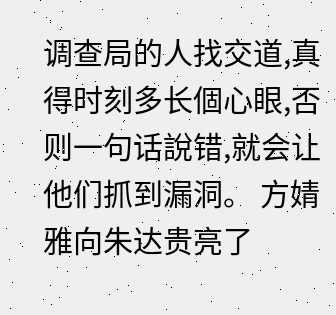调查局的人找交道,真得时刻多长個心眼,否则一句话說错,就会让他们抓到漏洞。 方婧雅向朱达贵亮了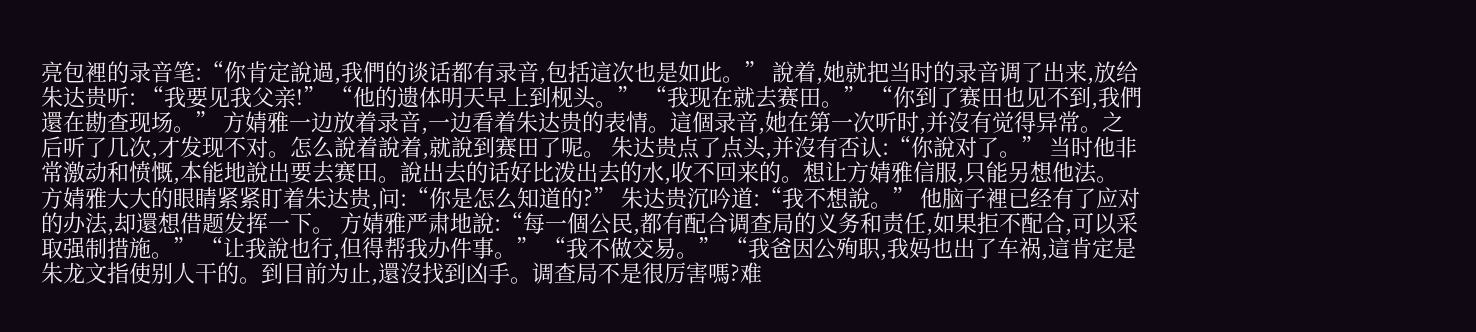亮包裡的录音笔:“你肯定說過,我們的谈话都有录音,包括這次也是如此。” 說着,她就把当时的录音调了出来,放给朱达贵听: “我要见我父亲!” “他的遗体明天早上到枧头。” “我现在就去赛田。” “你到了赛田也见不到,我們還在勘查现场。” 方婧雅一边放着录音,一边看着朱达贵的表情。這個录音,她在第一次听时,并沒有觉得异常。之后听了几次,才发现不对。怎么說着說着,就說到赛田了呢。 朱达贵点了点头,并沒有否认:“你說对了。” 当时他非常激动和愤慨,本能地說出要去赛田。說出去的话好比泼出去的水,收不回来的。想让方婧雅信服,只能另想他法。 方婧雅大大的眼睛紧紧盯着朱达贵,问:“你是怎么知道的?” 朱达贵沉吟道:“我不想說。” 他脑子裡已经有了应对的办法,却還想借题发挥一下。 方婧雅严肃地說:“每一個公民,都有配合调查局的义务和责任,如果拒不配合,可以采取强制措施。” “让我說也行,但得帮我办件事。” “我不做交易。” “我爸因公殉职,我妈也出了车祸,這肯定是朱龙文指使别人干的。到目前为止,還沒找到凶手。调查局不是很厉害嗎?难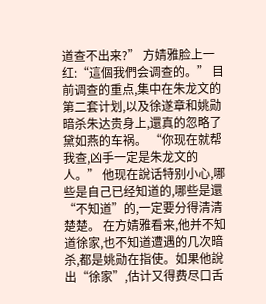道查不出来?” 方婧雅脸上一红:“這個我們会调查的。” 目前调查的重点,集中在朱龙文的第二套计划,以及徐遂章和姚勋暗杀朱达贵身上,還真的忽略了黛如燕的车祸。 “你现在就帮我查,凶手一定是朱龙文的人。” 他现在說话特别小心,哪些是自己已经知道的,哪些是還“不知道”的,一定要分得清清楚楚。 在方婧雅看来,他并不知道徐家,也不知道遭遇的几次暗杀,都是姚勋在指使。如果他說出“徐家”,估计又得费尽口舌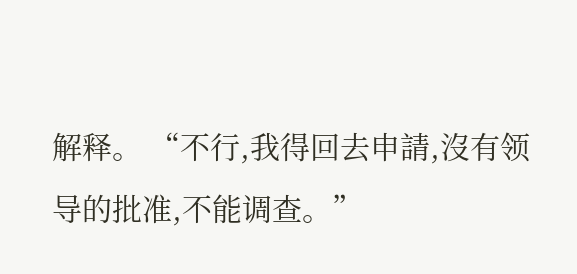解释。 “不行,我得回去申請,沒有领导的批准,不能调查。”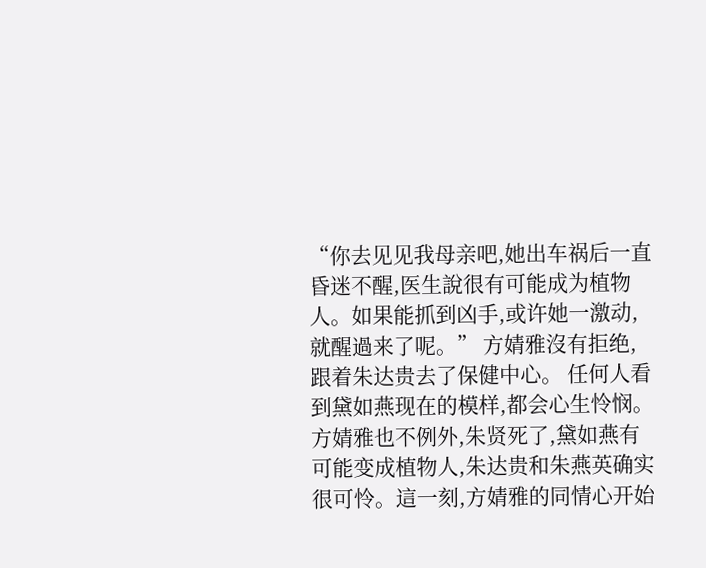“你去见见我母亲吧,她出车祸后一直昏迷不醒,医生說很有可能成为植物人。如果能抓到凶手,或许她一激动,就醒過来了呢。” 方婧雅沒有拒绝,跟着朱达贵去了保健中心。 任何人看到黛如燕现在的模样,都会心生怜悯。方婧雅也不例外,朱贤死了,黛如燕有可能变成植物人,朱达贵和朱燕英确实很可怜。這一刻,方婧雅的同情心开始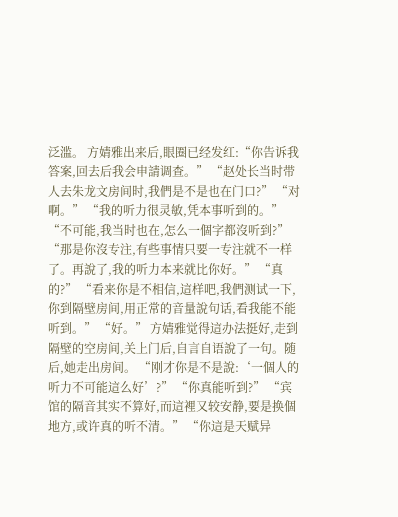泛滥。 方婧雅出来后,眼圈已经发红:“你告诉我答案,回去后我会申請调查。” “赵处长当时带人去朱龙文房间时,我們是不是也在门口?” “对啊。” “我的听力很灵敏,凭本事听到的。” “不可能,我当时也在,怎么一個字都沒听到?” “那是你沒专注,有些事情只要一专注就不一样了。再說了,我的听力本来就比你好。” “真的?” “看来你是不相信,這样吧,我們测试一下,你到隔壁房间,用正常的音量說句话,看我能不能听到。” “好。” 方婧雅觉得這办法挺好,走到隔壁的空房间,关上门后,自言自语說了一句。随后,她走出房间。 “刚才你是不是說:‘一個人的听力不可能這么好’?” “你真能听到?” “宾馆的隔音其实不算好,而這裡又较安静,要是换個地方,或许真的听不清。” “你這是天赋异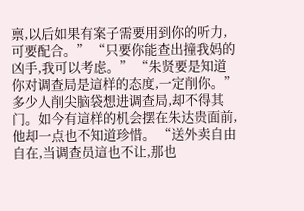禀,以后如果有案子需要用到你的听力,可要配合。” “只要你能查出撞我妈的凶手,我可以考虑。” “朱贤要是知道你对调查局是這样的态度,一定削你。” 多少人削尖脑袋想进调查局,却不得其门。如今有這样的机会摆在朱达贵面前,他却一点也不知道珍惜。 “送外卖自由自在,当调查员這也不让,那也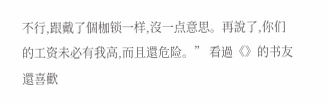不行,跟戴了個枷锁一样,沒一点意思。再說了,你们的工资未必有我高,而且還危险。” 看過《》的书友還喜歡